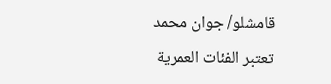قامشلو/ جوان محمد
تعتبر الفئات العمرية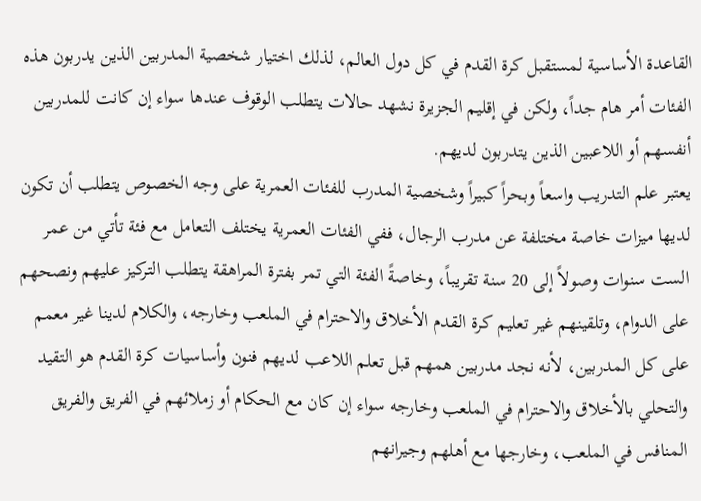القاعدة الأساسية لمستقبل كرة القدم في كل دول العالم، لذلك اختيار شخصية المدربين الذين يدربون هذه الفئات أمر هام جداً، ولكن في إقليم الجزيرة نشهد حالات يتطلب الوقوف عندها سواء إن كانت للمدربين أنفسهم أو اللاعبين الذين يتدربون لديهم.
يعتبر علم التدريب واسعاً وبحراً كبيراً وشخصية المدرب للفئات العمرية على وجه الخصوص يتطلب أن تكون لديها ميزات خاصة مختلفة عن مدرب الرجال، ففي الفئات العمرية يختلف التعامل مع فئة تأتي من عمر الست سنوات وصولاً إلى 20 سنة تقريباً، وخاصةً الفئة التي تمر بفترة المراهقة يتطلب التركيز عليهم ونصحهم على الدوام، وتلقينهم غير تعليم كرة القدم الأخلاق والاحترام في الملعب وخارجه، والكلام لدينا غير معمم على كل المدربين، لأنه نجد مدربين همهم قبل تعلم اللاعب لديهم فنون وأساسيات كرة القدم هو التقيد والتحلي بالأخلاق والاحترام في الملعب وخارجه سواء إن كان مع الحكام أو زملائهم في الفريق والفريق المنافس في الملعب، وخارجها مع أهلهم وجيرانهم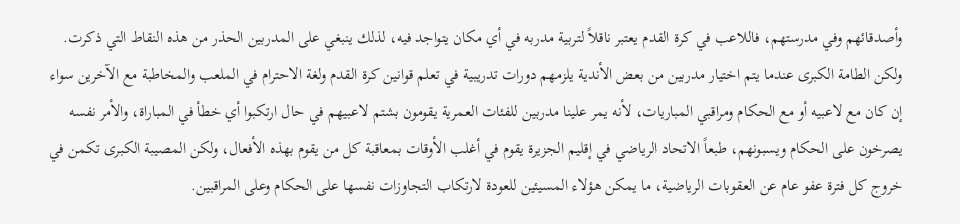وأصدقائهم وفي مدرستهم، فاللاعب في كرة القدم يعتبر ناقلاً لتربية مدربه في أي مكان يتواجد فيه، لذلك ينبغي على المدربين الحذر من هذه النقاط التي ذكرت.
ولكن الطامة الكبرى عندما يتم اختيار مدربين من بعض الأندية يلزمهم دورات تدريبية في تعلم قوانين كرة القدم ولغة الاحترام في الملعب والمخاطبة مع الآخرين سواء إن كان مع لاعبيه أو مع الحكام ومراقبي المباريات، لأنه يمر علينا مدربين للفئات العمرية يقومون بشتم لاعبيهم في حال ارتكبوا أي خطأ في المباراة، والأمر نفسه يصرخون على الحكام ويسبونهم، طبعاً الاتحاد الرياضي في إقليم الجزيرة يقوم في أغلب الأوقات بمعاقبة كل من يقوم بهذه الأفعال، ولكن المصيبة الكبرى تكمن في خروج كل فترة عفو عام عن العقوبات الرياضية، ما يمكن هؤلاء المسيئين للعودة لارتكاب التجاوزات نفسها على الحكام وعلى المراقبين.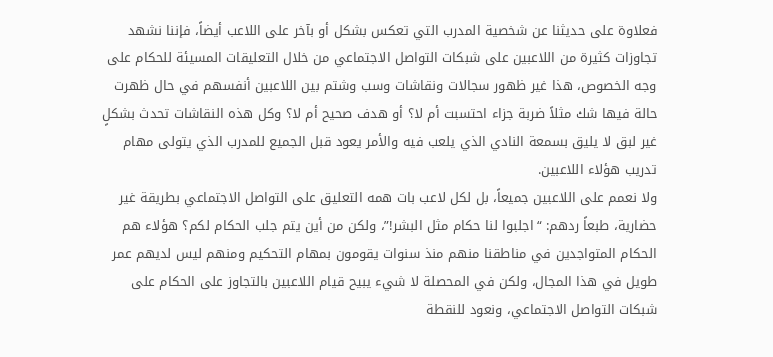فعلاوة على حديثنا عن شخصية المدرب التي تعكس بشكل أو بآخر على اللاعب أيضاً، فإننا نشهد تجاوزات كثيرة من اللاعبين على شبكات التواصل الاجتماعي من خلال التعليقات المسيئة للحكام على وجه الخصوص، هذا غير ظهور سجالات ونقاشات وسب وشتم بين اللاعبين أنفسهم في حال ظهرت حالة فيها شك مثلاً ضربة جزاء احتسبت أم لا؟ أو هدف صحيح أم لا؟ وكل هذه النقاشات تحدث بشكلٍ غير لبق لا يليق بسمعة النادي الذي يلعب فيه والأمر يعود قبل الجميع للمدرب الذي يتولى مهام تدريب هؤلاء اللاعبين.
ولا نعمم على اللاعبين جميعاً، بل لكل لاعب بات همه التعليق على التواصل الاجتماعي بطريقة غير حضارية، طبعاً ردهم: “اجلبوا لنا حكام مثل البشر!”، ولكن من أين يتم جلب الحكام لكم؟ هؤلاء هم الحكام المتواجدين في مناطقنا منهم منذ سنوات يقومون بمهام التحكيم ومنهم ليس لديهم عمر طويل في هذا المجال، ولكن في المحصلة لا شيء يبيح قيام اللاعبين بالتجاوز على الحكام على شبكات التواصل الاجتماعي، ونعود للنقطة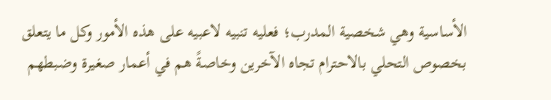الأساسية وهي شخصية المدرب؛ فعليه تنبيه لاعبيه على هذه الأمور وكل ما يتعلق بخصوص التحلي بالاحترام تجاه الآخرين وخاصةً هم في أعمار صغيرة وضبطهم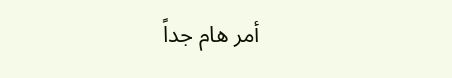أمر هام جداً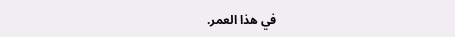في هذا العمر.